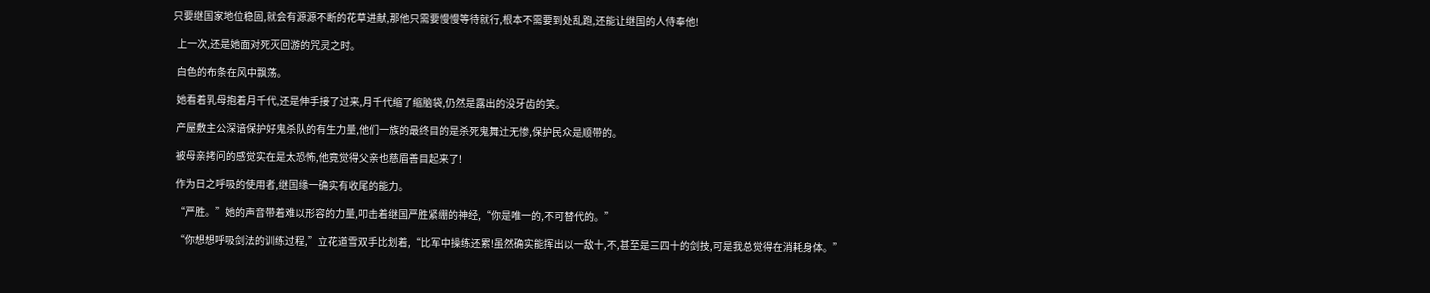只要继国家地位稳固,就会有源源不断的花草进献,那他只需要慢慢等待就行,根本不需要到处乱跑,还能让继国的人侍奉他!

  上一次,还是她面对死灭回游的咒灵之时。

  白色的布条在风中飘荡。

  她看着乳母抱着月千代,还是伸手接了过来,月千代缩了缩脑袋,仍然是露出的没牙齿的笑。

  产屋敷主公深谙保护好鬼杀队的有生力量,他们一族的最终目的是杀死鬼舞辻无惨,保护民众是顺带的。

  被母亲拷问的感觉实在是太恐怖,他竟觉得父亲也慈眉善目起来了!

  作为日之呼吸的使用者,继国缘一确实有收尾的能力。

  “严胜。”她的声音带着难以形容的力量,叩击着继国严胜紧绷的神经,“你是唯一的,不可替代的。”

  “你想想呼吸剑法的训练过程,”立花道雪双手比划着,“比军中操练还累!虽然确实能挥出以一敌十,不,甚至是三四十的剑技,可是我总觉得在消耗身体。”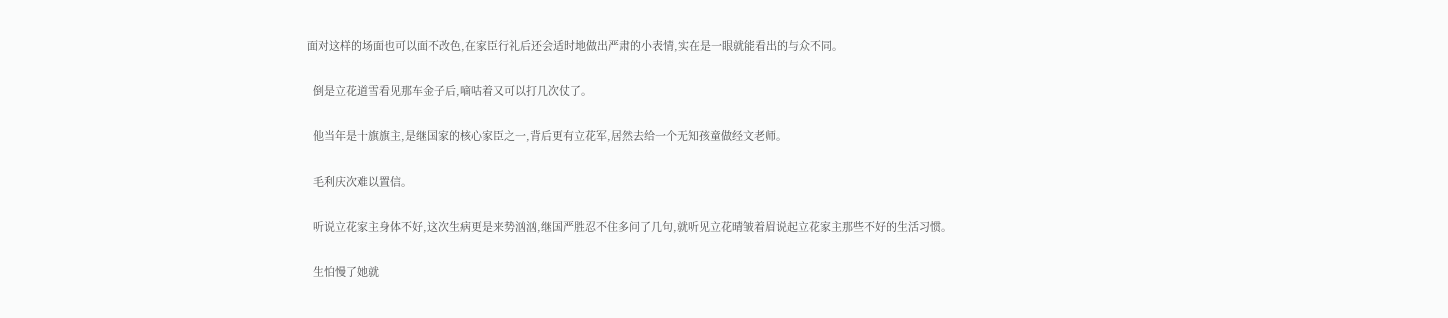面对这样的场面也可以面不改色,在家臣行礼后还会适时地做出严肃的小表情,实在是一眼就能看出的与众不同。

  倒是立花道雪看见那车金子后,嘀咕着又可以打几次仗了。

  他当年是十旗旗主,是继国家的核心家臣之一,背后更有立花军,居然去给一个无知孩童做经文老师。

  毛利庆次难以置信。

  听说立花家主身体不好,这次生病更是来势汹汹,继国严胜忍不住多问了几句,就听见立花晴皱着眉说起立花家主那些不好的生活习惯。

  生怕慢了她就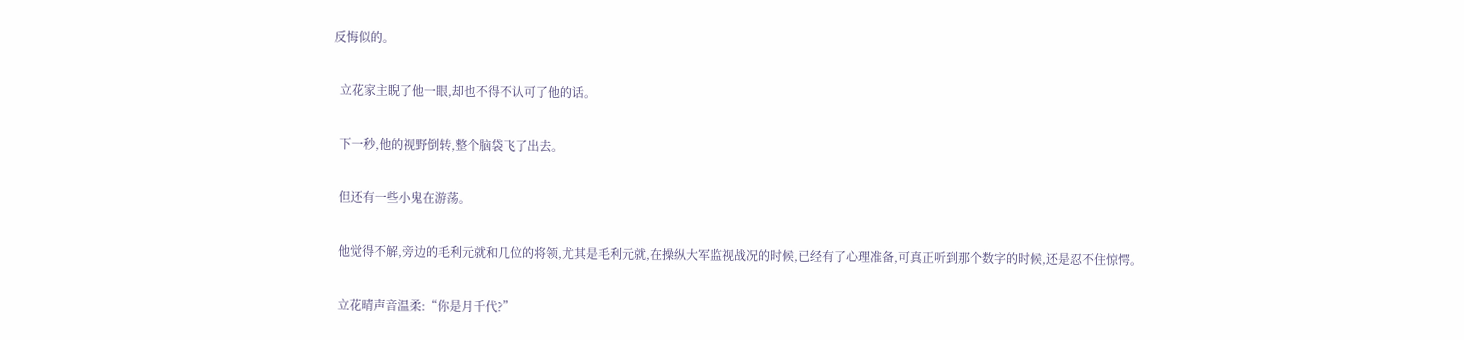反悔似的。

  立花家主睨了他一眼,却也不得不认可了他的话。

  下一秒,他的视野倒转,整个脑袋飞了出去。

  但还有一些小鬼在游荡。

  他觉得不解,旁边的毛利元就和几位的将领,尤其是毛利元就,在操纵大军监视战况的时候,已经有了心理准备,可真正听到那个数字的时候,还是忍不住惊愕。

  立花晴声音温柔:“你是月千代?”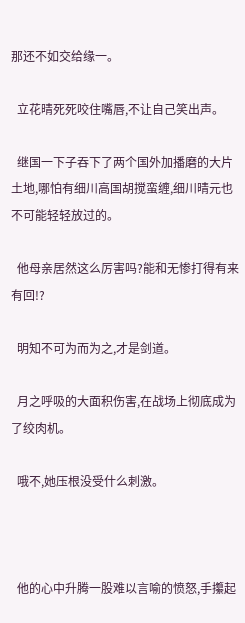那还不如交给缘一。

  立花晴死死咬住嘴唇,不让自己笑出声。

  继国一下子吞下了两个国外加播磨的大片土地,哪怕有细川高国胡搅蛮缠,细川晴元也不可能轻轻放过的。

  他母亲居然这么厉害吗?能和无惨打得有来有回!?

  明知不可为而为之,才是剑道。

  月之呼吸的大面积伤害,在战场上彻底成为了绞肉机。

  哦不,她压根没受什么刺激。



  他的心中升腾一股难以言喻的愤怒,手攥起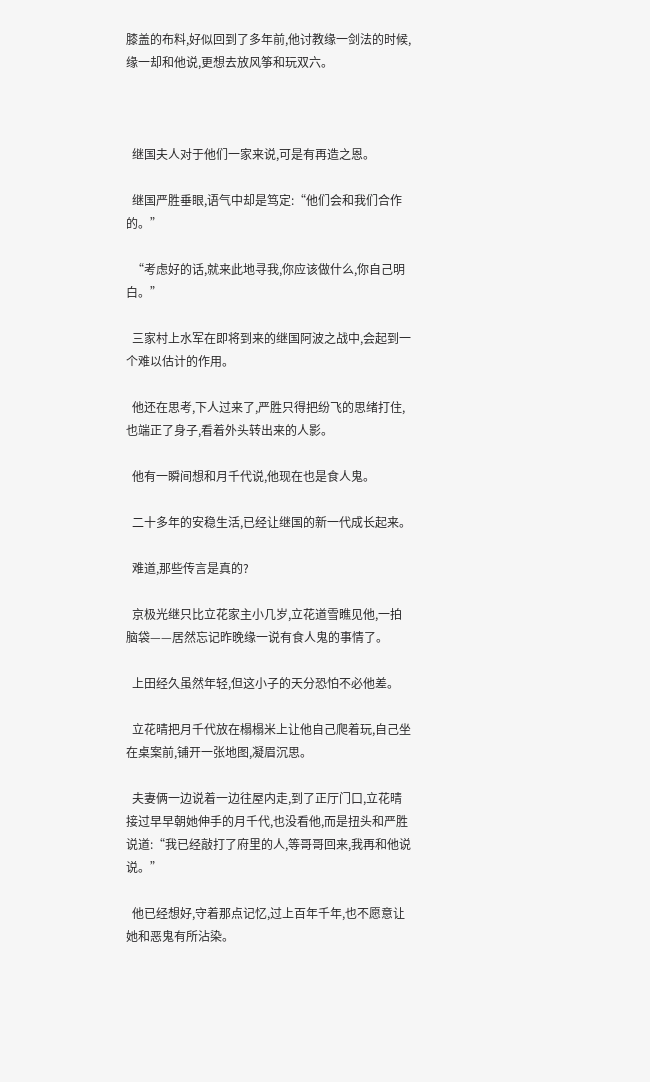膝盖的布料,好似回到了多年前,他讨教缘一剑法的时候,缘一却和他说,更想去放风筝和玩双六。



  继国夫人对于他们一家来说,可是有再造之恩。

  继国严胜垂眼,语气中却是笃定:“他们会和我们合作的。”

  “考虑好的话,就来此地寻我,你应该做什么,你自己明白。”

  三家村上水军在即将到来的继国阿波之战中,会起到一个难以估计的作用。

  他还在思考,下人过来了,严胜只得把纷飞的思绪打住,也端正了身子,看着外头转出来的人影。

  他有一瞬间想和月千代说,他现在也是食人鬼。

  二十多年的安稳生活,已经让继国的新一代成长起来。

  难道,那些传言是真的?

  京极光继只比立花家主小几岁,立花道雪瞧见他,一拍脑袋——居然忘记昨晚缘一说有食人鬼的事情了。

  上田经久虽然年轻,但这小子的天分恐怕不必他差。

  立花晴把月千代放在榻榻米上让他自己爬着玩,自己坐在桌案前,铺开一张地图,凝眉沉思。

  夫妻俩一边说着一边往屋内走,到了正厅门口,立花晴接过早早朝她伸手的月千代,也没看他,而是扭头和严胜说道:“我已经敲打了府里的人,等哥哥回来,我再和他说说。”

  他已经想好,守着那点记忆,过上百年千年,也不愿意让她和恶鬼有所沾染。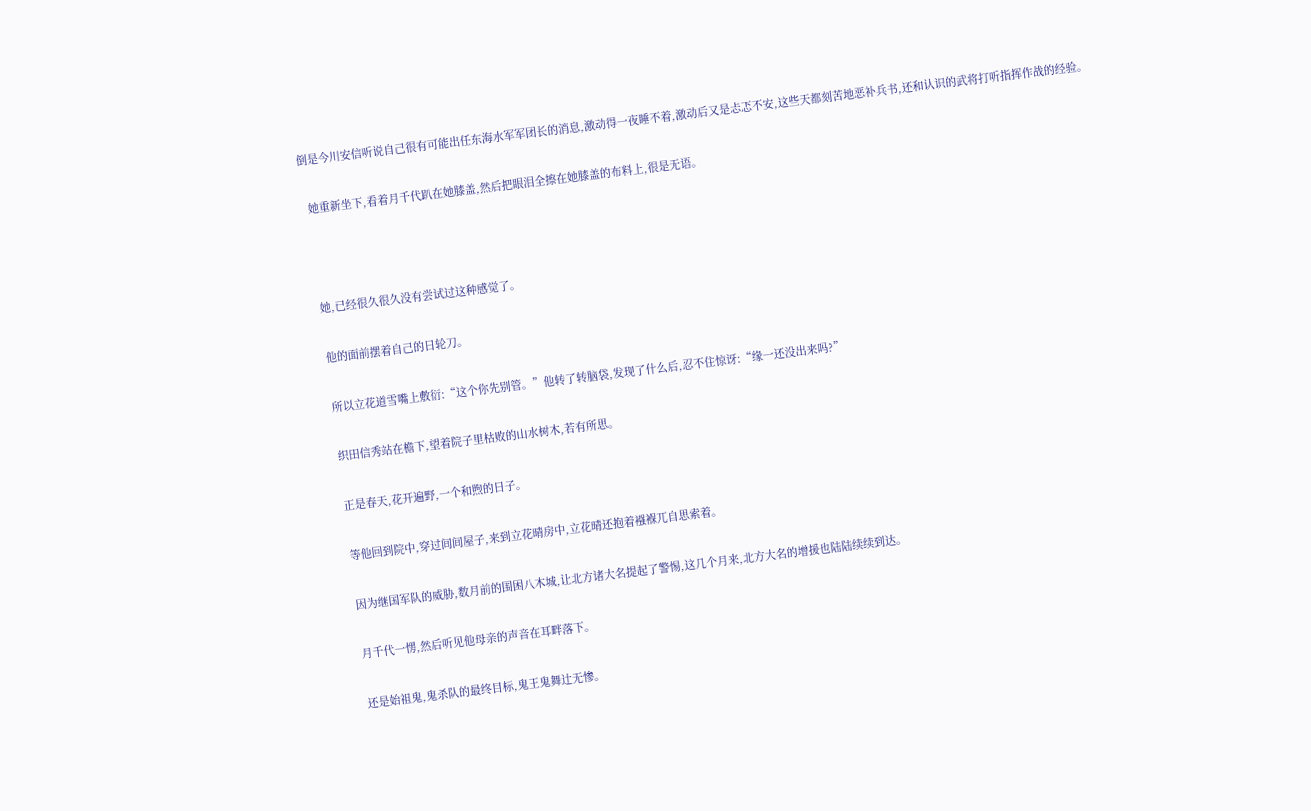倒是今川安信听说自己很有可能出任东海水军军团长的消息,激动得一夜睡不着,激动后又是忐忑不安,这些天都刻苦地恶补兵书,还和认识的武将打听指挥作战的经验。

  她重新坐下,看着月千代趴在她膝盖,然后把眼泪全擦在她膝盖的布料上,很是无语。



  她,已经很久很久没有尝试过这种感觉了。

  他的面前摆着自己的日轮刀。

  所以立花道雪嘴上敷衍:“这个你先别管。”他转了转脑袋,发现了什么后,忍不住惊讶:“缘一还没出来吗?”

  织田信秀站在檐下,望着院子里枯败的山水树木,若有所思。

  正是春天,花开遍野,一个和煦的日子。

  等他回到院中,穿过间间屋子,来到立花晴房中,立花晴还抱着襁褓兀自思索着。

  因为继国军队的威胁,数月前的围困八木城,让北方诸大名提起了警惕,这几个月来,北方大名的增援也陆陆续续到达。

  月千代一愣,然后听见他母亲的声音在耳畔落下。

  还是始祖鬼,鬼杀队的最终目标,鬼王鬼舞辻无惨。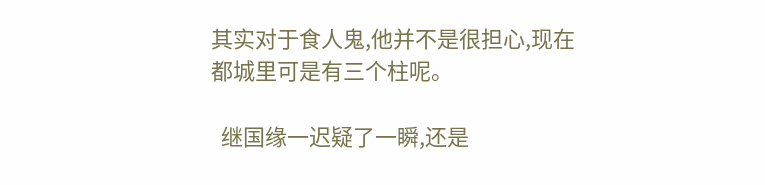其实对于食人鬼,他并不是很担心,现在都城里可是有三个柱呢。

  继国缘一迟疑了一瞬,还是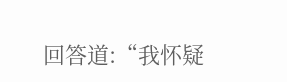回答道:“我怀疑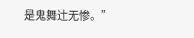是鬼舞辻无惨。”